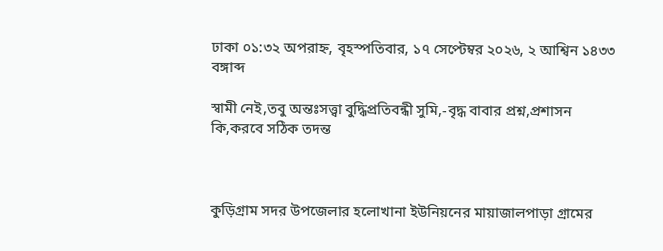ঢাকা ০১:৩২ অপরাহ্ন, বৃহস্পতিবার, ১৭ সেপ্টেম্বর ২০২৬, ২ আশ্বিন ১৪৩৩ বঙ্গাব্দ

স্বামী নেই,তবু অন্তঃসত্ত্বা বুদ্ধিপ্রতিবন্ধী সুমি,-বৃদ্ধ বাবার প্রশ্ন,প্রশাসন কি,করবে সঠিক তদন্ত



কুড়িগ্রাম সদর উপজেলার হলোখানা ইউনিয়নের মায়াজালপাড়া গ্রামের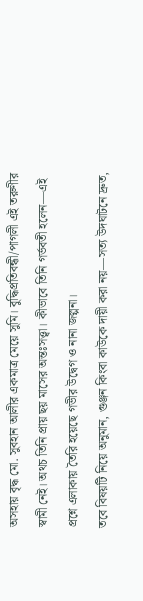অসহায় বৃদ্ধ মো. সুবহান আলীর একমাত্র মেয়ে সুমি। বুদ্ধিপ্রতিবন্ধী/পাগলী এই তরুণীর স্বামী নেই। অথচ তিনি প্রায় ছয় মাসের অন্তঃসত্ত্বা। কীভাবে তিনি গর্ভবতী হলেন—এই প্রশ্নে এলাকায় তৈরি হয়েছে গভীর উদ্বেগ ও নানা জল্পনা।
তবে বিষয়টি নিয়ে অনুমান, গুঞ্জন কিংবা কাউকে দায়ী করা নয়—সত্য উদঘাটনে দ্রুত,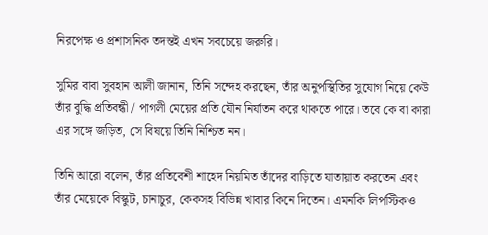নিরপেক্ষ ও প্রশাসনিক তদন্তই এখন সবচেয়ে জরুরি।

সুমির বাবা সুবহান আলী জানান, তিনি সন্দেহ করছেন, তাঁর অনুপস্থিতির সুযোগ নিয়ে কেউ তাঁর বুদ্ধি প্রতিবন্ধী / পাগলী মেয়ের প্রতি যৌন নির্যাতন করে থাকতে পারে। তবে কে বা কারা এর সঙ্গে জড়িত, সে বিষয়ে তিনি নিশ্চিত নন।

তিনি আরো বলেন, তাঁর প্রতিবেশী শাহেদ নিয়মিত তাঁদের বাড়িতে যাতায়াত করতেন এবং তাঁর মেয়েকে বিস্কুট, চানাচুর, কেকসহ বিভিন্ন খাবার কিনে দিতেন। এমনকি লিপস্টিকও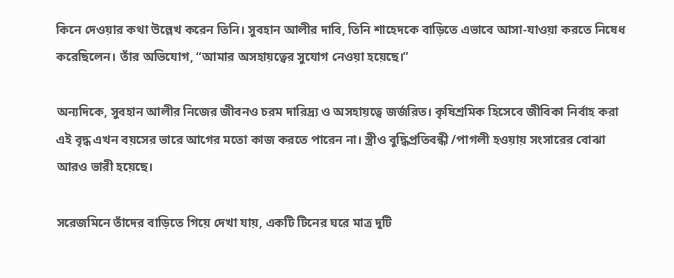কিনে দেওয়ার কথা উল্লেখ করেন তিনি। সুবহান আলীর দাবি, তিনি শাহেদকে বাড়িতে এভাবে আসা-যাওয়া করতে নিষেধ করেছিলেন। তাঁর অভিযোগ, “আমার অসহায়ত্বের সুযোগ নেওয়া হয়েছে।”

অন্যদিকে, সুবহান আলীর নিজের জীবনও চরম দারিদ্র্য ও অসহায়ত্বে জর্জরিত। কৃষিশ্রমিক হিসেবে জীবিকা নির্বাহ করা এই বৃদ্ধ এখন বয়সের ভারে আগের মতো কাজ করতে পারেন না। স্ত্রীও বুদ্ধিপ্রতিবন্ধী /পাগলী হওয়ায় সংসারের বোঝা আরও ভারী হয়েছে।

সরেজমিনে তাঁদের বাড়িতে গিয়ে দেখা যায়, একটি টিনের ঘরে মাত্র দুটি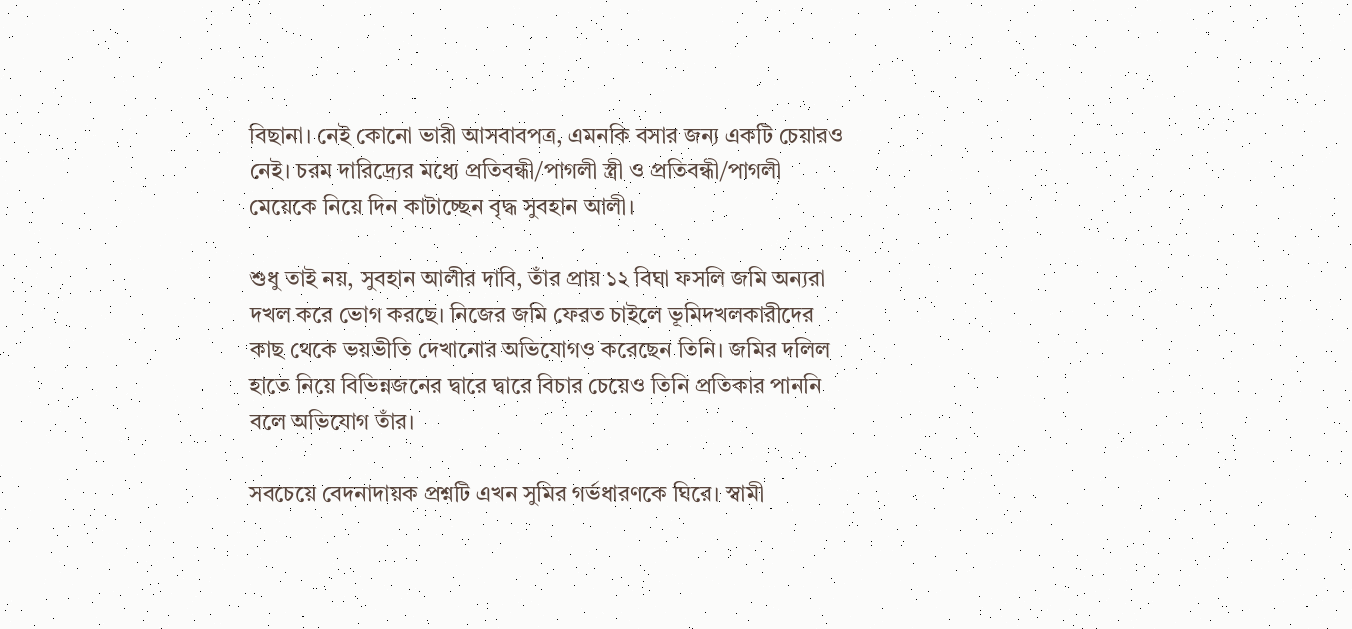বিছানা। নেই কোনো ভারী আসবাবপত্র, এমনকি বসার জন্য একটি চেয়ারও নেই। চরম দারিদ্র্যের মধ্যে প্রতিবন্ধী/পাগলী স্ত্রী ও প্রতিবন্ধী/পাগলী মেয়েকে নিয়ে দিন কাটাচ্ছেন বৃদ্ধ সুবহান আলী।

শুধু তাই নয়, সুবহান আলীর দাবি, তাঁর প্রায় ১২ বিঘা ফসলি জমি অন্যরা দখল করে ভোগ করছে। নিজের জমি ফেরত চাইলে ভূমিদখলকারীদের কাছ থেকে ভয়ভীতি দেখানোর অভিযোগও করেছেন তিনি। জমির দলিল হাতে নিয়ে বিভিন্নজনের দ্বারে দ্বারে বিচার চেয়েও তিনি প্রতিকার পাননি বলে অভিযোগ তাঁর।

সবচেয়ে বেদনাদায়ক প্রশ্নটি এখন সুমির গর্ভধারণকে ঘিরে। স্বামী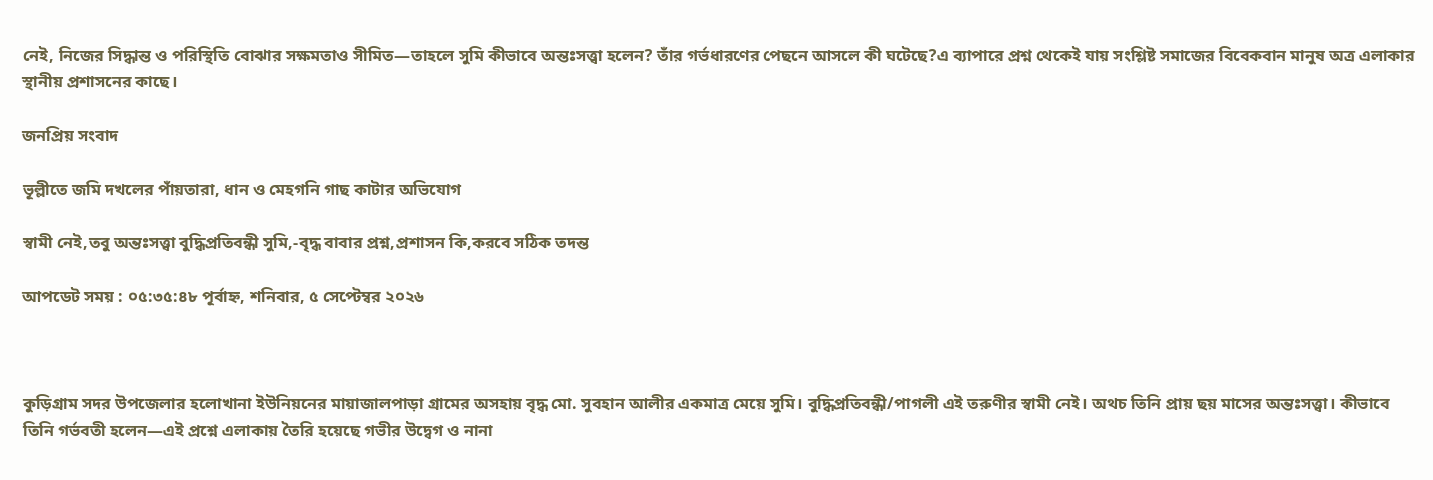নেই, নিজের সিদ্ধান্ত ও পরিস্থিতি বোঝার সক্ষমতাও সীমিত—তাহলে সুমি কীভাবে অন্তঃসত্ত্বা হলেন? তাঁর গর্ভধারণের পেছনে আসলে কী ঘটেছে?এ ব্যাপারে প্রশ্ন থেকেই যায় সংশ্লিষ্ট সমাজের বিবেকবান মানুষ অত্র এলাকার স্থানীয় প্রশাসনের কাছে।

জনপ্রিয় সংবাদ

ভূল্লীতে জমি দখলের পাঁয়তারা, ধান ও মেহগনি গাছ কাটার অভিযোগ

স্বামী নেই,তবু অন্তঃসত্ত্বা বুদ্ধিপ্রতিবন্ধী সুমি,-বৃদ্ধ বাবার প্রশ্ন,প্রশাসন কি,করবে সঠিক তদন্ত

আপডেট সময় : ০৫:৩৫:৪৮ পূর্বাহ্ন, শনিবার, ৫ সেপ্টেম্বর ২০২৬



কুড়িগ্রাম সদর উপজেলার হলোখানা ইউনিয়নের মায়াজালপাড়া গ্রামের অসহায় বৃদ্ধ মো. সুবহান আলীর একমাত্র মেয়ে সুমি। বুদ্ধিপ্রতিবন্ধী/পাগলী এই তরুণীর স্বামী নেই। অথচ তিনি প্রায় ছয় মাসের অন্তঃসত্ত্বা। কীভাবে তিনি গর্ভবতী হলেন—এই প্রশ্নে এলাকায় তৈরি হয়েছে গভীর উদ্বেগ ও নানা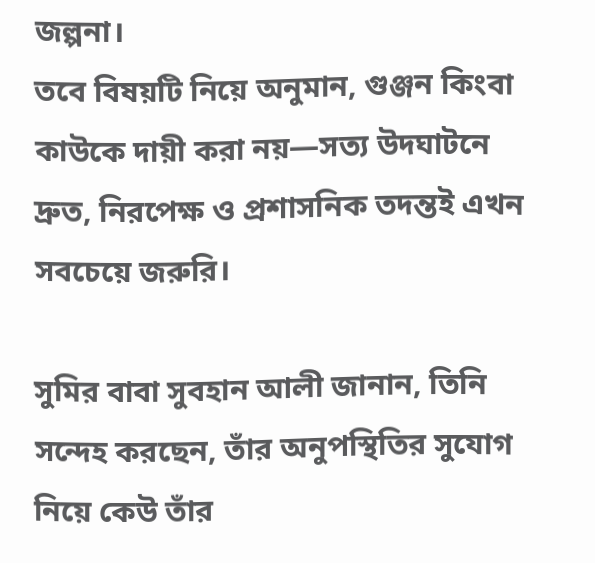জল্পনা।
তবে বিষয়টি নিয়ে অনুমান, গুঞ্জন কিংবা কাউকে দায়ী করা নয়—সত্য উদঘাটনে দ্রুত, নিরপেক্ষ ও প্রশাসনিক তদন্তই এখন সবচেয়ে জরুরি।

সুমির বাবা সুবহান আলী জানান, তিনি সন্দেহ করছেন, তাঁর অনুপস্থিতির সুযোগ নিয়ে কেউ তাঁর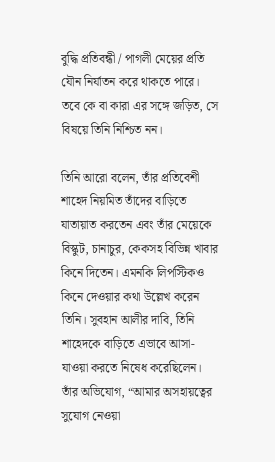বুদ্ধি প্রতিবন্ধী / পাগলী মেয়ের প্রতি যৌন নির্যাতন করে থাকতে পারে। তবে কে বা কারা এর সঙ্গে জড়িত, সে বিষয়ে তিনি নিশ্চিত নন।

তিনি আরো বলেন, তাঁর প্রতিবেশী শাহেদ নিয়মিত তাঁদের বাড়িতে যাতায়াত করতেন এবং তাঁর মেয়েকে বিস্কুট, চানাচুর, কেকসহ বিভিন্ন খাবার কিনে দিতেন। এমনকি লিপস্টিকও কিনে দেওয়ার কথা উল্লেখ করেন তিনি। সুবহান আলীর দাবি, তিনি শাহেদকে বাড়িতে এভাবে আসা-যাওয়া করতে নিষেধ করেছিলেন। তাঁর অভিযোগ, “আমার অসহায়ত্বের সুযোগ নেওয়া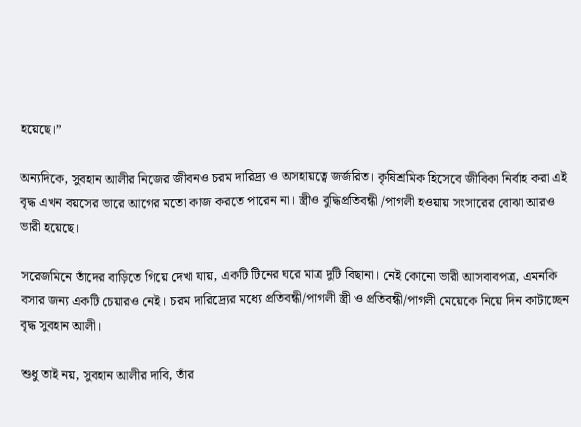হয়েছে।”

অন্যদিকে, সুবহান আলীর নিজের জীবনও চরম দারিদ্র্য ও অসহায়ত্বে জর্জরিত। কৃষিশ্রমিক হিসেবে জীবিকা নির্বাহ করা এই বৃদ্ধ এখন বয়সের ভারে আগের মতো কাজ করতে পারেন না। স্ত্রীও বুদ্ধিপ্রতিবন্ধী /পাগলী হওয়ায় সংসারের বোঝা আরও ভারী হয়েছে।

সরেজমিনে তাঁদের বাড়িতে গিয়ে দেখা যায়, একটি টিনের ঘরে মাত্র দুটি বিছানা। নেই কোনো ভারী আসবাবপত্র, এমনকি বসার জন্য একটি চেয়ারও নেই। চরম দারিদ্র্যের মধ্যে প্রতিবন্ধী/পাগলী স্ত্রী ও প্রতিবন্ধী/পাগলী মেয়েকে নিয়ে দিন কাটাচ্ছেন বৃদ্ধ সুবহান আলী।

শুধু তাই নয়, সুবহান আলীর দাবি, তাঁর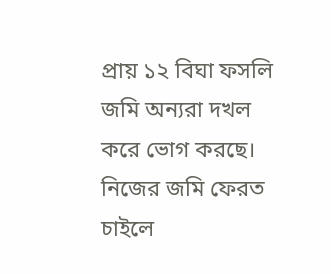প্রায় ১২ বিঘা ফসলি জমি অন্যরা দখল করে ভোগ করছে। নিজের জমি ফেরত চাইলে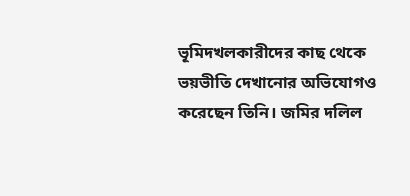ভূমিদখলকারীদের কাছ থেকে ভয়ভীতি দেখানোর অভিযোগও করেছেন তিনি। জমির দলিল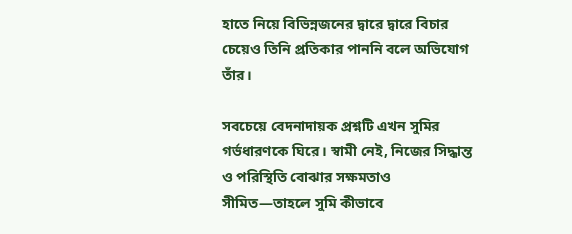হাতে নিয়ে বিভিন্নজনের দ্বারে দ্বারে বিচার চেয়েও তিনি প্রতিকার পাননি বলে অভিযোগ তাঁর।

সবচেয়ে বেদনাদায়ক প্রশ্নটি এখন সুমির গর্ভধারণকে ঘিরে। স্বামী নেই, নিজের সিদ্ধান্ত ও পরিস্থিতি বোঝার সক্ষমতাও সীমিত—তাহলে সুমি কীভাবে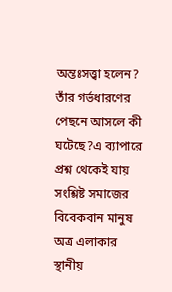অন্তঃসত্ত্বা হলেন? তাঁর গর্ভধারণের পেছনে আসলে কী ঘটেছে?এ ব্যাপারে প্রশ্ন থেকেই যায় সংশ্লিষ্ট সমাজের বিবেকবান মানুষ অত্র এলাকার স্থানীয়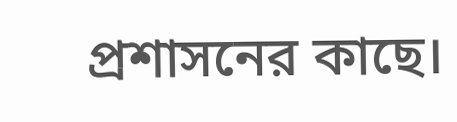প্রশাসনের কাছে।